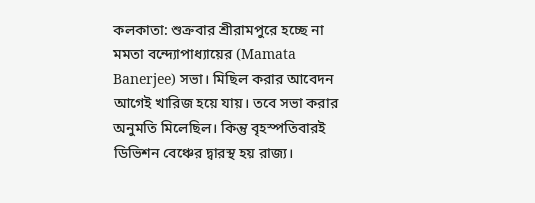কলকাতা: শুক্রবার শ্রীরামপুরে হচ্ছে না মমতা বন্দ্যোপাধ্যায়ের (Mamata Banerjee) সভা। মিছিল করার আবেদন আগেই খারিজ হয়ে যায়। তবে সভা করার অনুমতি মিলেছিল। কিন্তু বৃহস্পতিবারই ডিভিশন বেঞ্চের দ্বারস্থ হয় রাজ্য।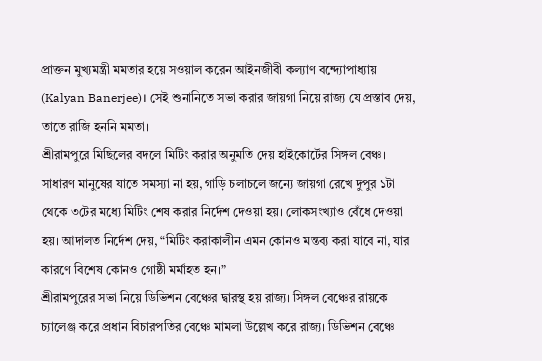প্রাক্তন মুখ্যমন্ত্রী মমতার হয়ে সওয়াল করেন আইনজীবী কল্যাণ বন্দ্যোপাধ্যায় (Kalyan Banerjee)। সেই শুনানিতে সভা করার জায়গা নিয়ে রাজ্য যে প্রস্তাব দেয়, তাতে রাজি হননি মমতা।
শ্রীরামপুরে মিছিলের বদলে মিটিং করার অনুমতি দেয় হাইকোর্টের সিঙ্গল বেঞ্চ। সাধারণ মানুষের যাতে সমস্যা না হয়, গাড়ি চলাচলে জন্যে জায়গা রেখে দুপুর ১টা থেকে ৩টের মধ্যে মিটিং শেষ করার নির্দেশ দেওয়া হয়। লোকসংখ্যাও বেঁধে দেওয়া হয়। আদালত নির্দেশ দেয়, “মিটিং করাকালীন এমন কোনও মন্তব্য করা যাবে না, যার কারণে বিশেষ কোনও গোষ্ঠী মর্মাহত হন।”
শ্রীরামপুরের সভা নিয়ে ডিভিশন বেঞ্চের দ্বারস্থ হয় রাজ্য। সিঙ্গল বেঞ্চের রায়কে চ্যালেঞ্জ করে প্রধান বিচারপতির বেঞ্চে মামলা উল্লেখ করে রাজ্য। ডিভিশন বেঞ্চে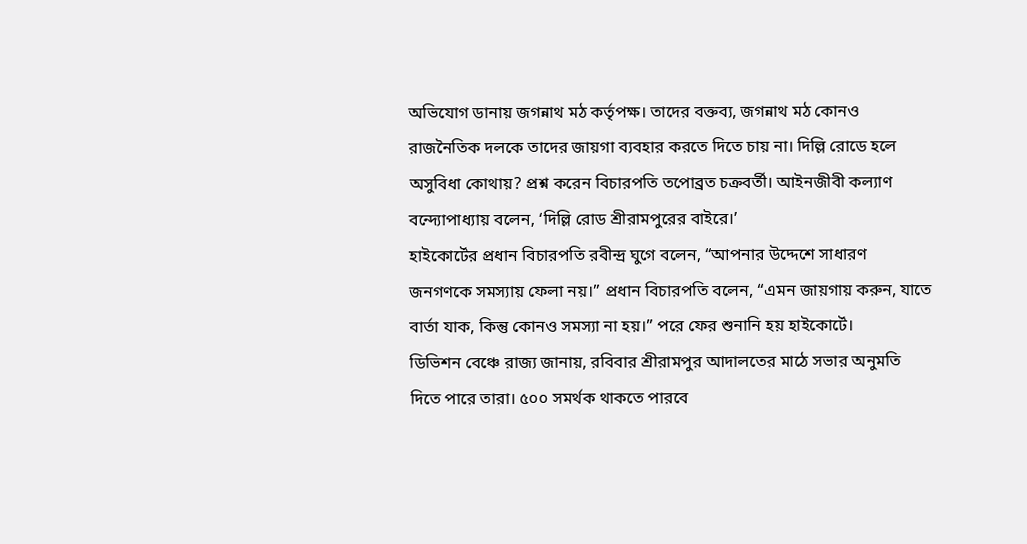অভিযোগ ডানায় জগন্নাথ মঠ কর্তৃপক্ষ। তাদের বক্তব্য, জগন্নাথ মঠ কোনও রাজনৈতিক দলকে তাদের জায়গা ব্যবহার করতে দিতে চায় না। দিল্লি রোডে হলে অসুবিধা কোথায়? প্রশ্ন করেন বিচারপতি তপোব্রত চক্রবর্তী। আইনজীবী কল্যাণ বন্দ্যোপাধ্যায় বলেন, ‘দিল্লি রোড শ্রীরামপুরের বাইরে।’
হাইকোর্টের প্রধান বিচারপতি রবীন্দ্র ঘুগে বলেন, “আপনার উদ্দেশে সাধারণ জনগণকে সমস্যায় ফেলা নয়।” প্রধান বিচারপতি বলেন, “এমন জায়গায় করুন, যাতে বার্তা যাক, কিন্তু কোনও সমস্যা না হয়।” পরে ফের শুনানি হয় হাইকোর্টে।
ডিভিশন বেঞ্চে রাজ্য জানায়, রবিবার শ্রীরামপুর আদালতের মাঠে সভার অনুমতি দিতে পারে তারা। ৫০০ সমর্থক থাকতে পারবে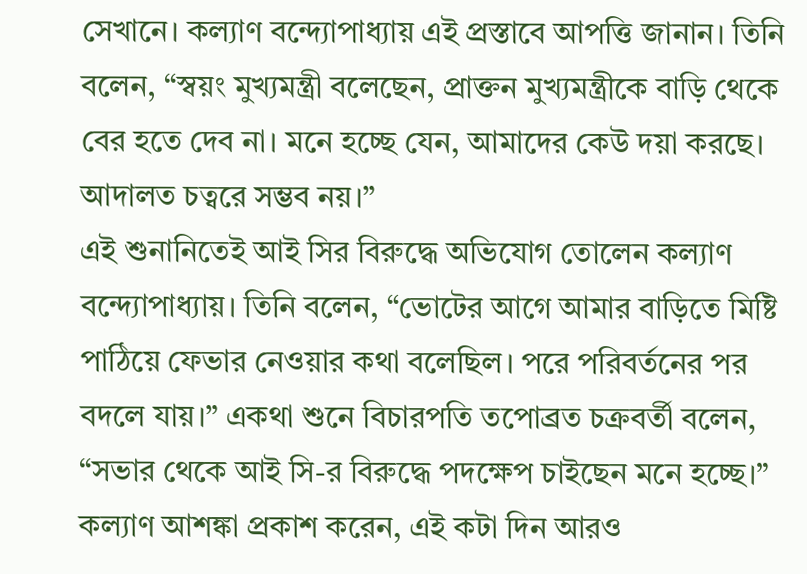সেখানে। কল্যাণ বন্দ্যোপাধ্যায় এই প্রস্তাবে আপত্তি জানান। তিনি বলেন, “স্বয়ং মুখ্যমন্ত্রী বলেছেন, প্রাক্তন মুখ্যমন্ত্রীকে বাড়ি থেকে বের হতে দেব না। মনে হচ্ছে যেন, আমাদের কেউ দয়া করছে। আদালত চত্বরে সম্ভব নয়।”
এই শুনানিতেই আই সির বিরুদ্ধে অভিযোগ তোলেন কল্যাণ বন্দ্যোপাধ্যায়। তিনি বলেন, “ভোটের আগে আমার বাড়িতে মিষ্টি পাঠিয়ে ফেভার নেওয়ার কথা বলেছিল। পরে পরিবর্তনের পর বদলে যায়।” একথা শুনে বিচারপতি তপোব্রত চক্রবর্তী বলেন, “সভার থেকে আই সি-র বিরুদ্ধে পদক্ষেপ চাইছেন মনে হচ্ছে।”
কল্যাণ আশঙ্কা প্রকাশ করেন, এই কটা দিন আরও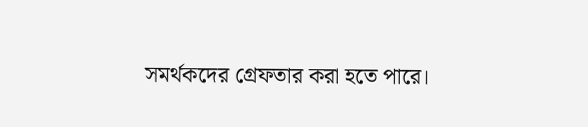সমর্থকদের গ্রেফতার করা হতে পারে।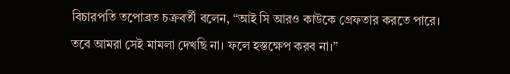বিচারপতি তপোব্রত চক্রবর্তী বলেন, “আই সি আরও কাউকে গ্রেফতার করতে পারে। তবে আমরা সেই মামলা দেখছি না। ফলে হস্তক্ষেপ করব না।”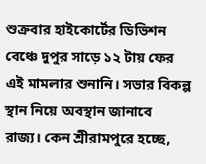শুক্রবার হাইকোর্টের ডিভিশন বেঞ্চে দুপুর সাড়ে ১২ টায় ফের এই মামলার শুনানি। সভার বিকল্প স্থান নিয়ে অবস্থান জানাবে রাজ্য। কেন শ্রীরামপুরে হচ্ছে,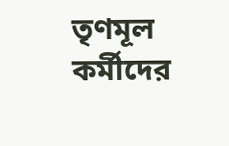তৃণমূল কর্মীদের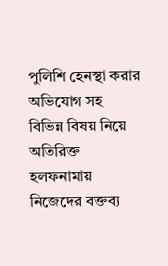পুলিশি হেনস্থা করার অভিযোগ সহ বিভিন্ন বিষয় নিয়ে অতিরিক্ত হলফনামায় নিজেদের বক্তব্য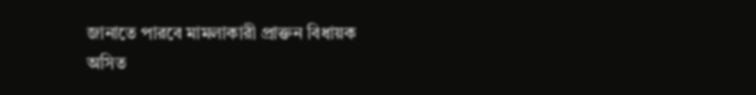জানাতে পারবে মামলাকারী প্রাক্তন বিধায়ক অসিত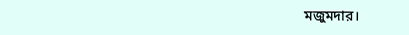মজুমদার।